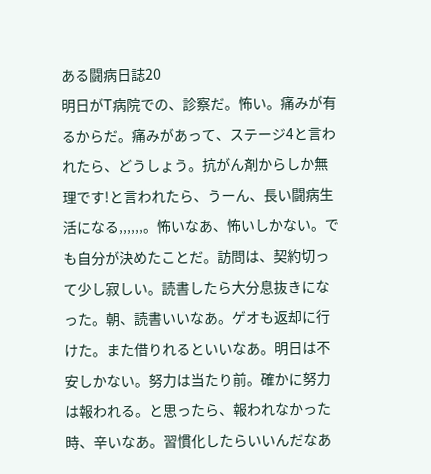ある闘病日誌20
明日がT病院での、診察だ。怖い。痛みが有るからだ。痛みがあって、ステージ4と言われたら、どうしょう。抗がん剤からしか無理です!と言われたら、うーん、長い闘病生活になる‚‚‚‚‚‚。怖いなあ、怖いしかない。でも自分が決めたことだ。訪問は、契約切って少し寂しい。読書したら大分息抜きになった。朝、読書いいなあ。ゲオも返却に行けた。また借りれるといいなあ。明日は不安しかない。努力は当たり前。確かに努力は報われる。と思ったら、報われなかった時、辛いなあ。習慣化したらいいんだなあ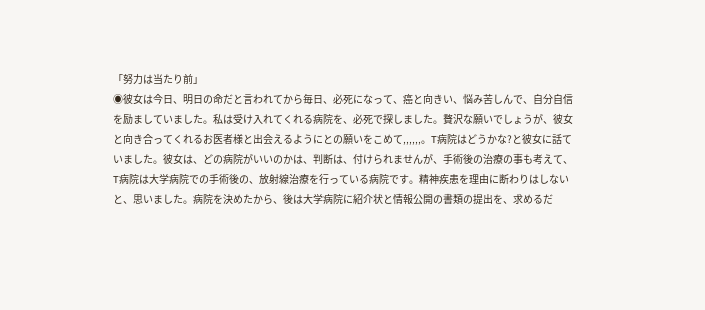「努力は当たり前」
◉彼女は今日、明日の命だと言われてから毎日、必死になって、癌と向きい、悩み苦しんで、自分自信を励ましていました。私は受け入れてくれる病院を、必死で探しました。贅沢な願いでしょうが、彼女と向き合ってくれるお医者様と出会えるようにとの願いをこめて‚‚‚‚‚‚。T病院はどうかな?と彼女に話ていました。彼女は、どの病院がいいのかは、判断は、付けられませんが、手術後の治療の事も考えて、T病院は大学病院での手術後の、放射線治療を行っている病院です。精神疾患を理由に断わりはしないと、思いました。病院を決めたから、後は大学病院に紹介状と情報公開の書類の提出を、求めるだ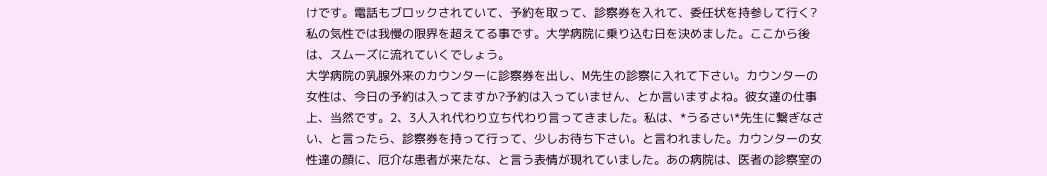けです。電話もブロックされていて、予約を取って、診察券を入れて、委任状を持参して行く?私の気性では我慢の限界を超えてる事です。大学病院に乗り込む日を決めました。ここから後は、スムーズに流れていくでしょう。
大学病院の乳腺外来のカウンターに診察券を出し、M先生の診察に入れて下さい。カウンターの女性は、今日の予約は入ってますか?予約は入っていません、とか言いますよね。彼女達の仕事上、当然です。2、3人入れ代わり立ち代わり言ってきました。私は、*うるさい*先生に繋ぎなさい、と言ったら、診察券を持って行って、少しお待ち下さい。と言われました。カウンターの女性達の顔に、厄介な患者が来たな、と言う表情が現れていました。あの病院は、医者の診察室の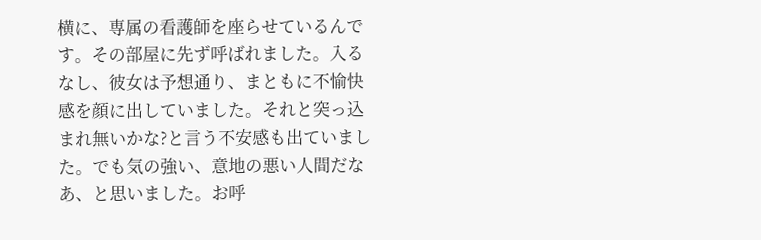横に、専属の看護師を座らせているんです。その部屋に先ず呼ばれました。入るなし、彼女は予想通り、まともに不愉快感を顔に出していました。それと突っ込まれ無いかな?と言う不安感も出ていました。でも気の強い、意地の悪い人間だなあ、と思いました。お呼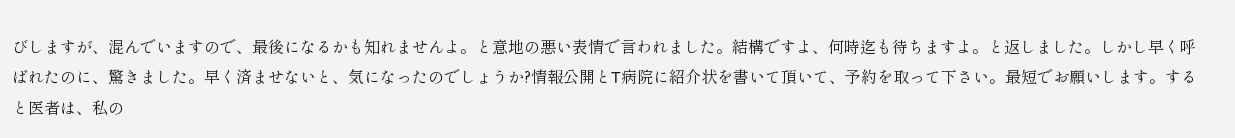びしますが、混んでいますので、最後になるかも知れませんよ。と意地の悪い表情で言われました。結構ですよ、何時迄も待ちますよ。と返しました。しかし早く呼ばれたのに、驚きました。早く済ませないと、気になったのでしょうか?情報公開とT病院に紹介状を書いて頂いて、予約を取って下さい。最短でお願いします。すると医者は、私の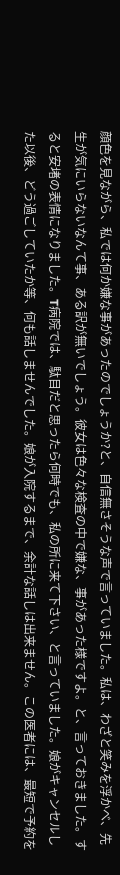顔色を見ながら、私では何か嫌な事があったのでしょうか?と、自信無さそうな声で言っていました。私は、わざと笑みを浮かべ、先生が気にいらないなんて事、ある訳が無いでしょう。彼女は色々な検査の中で嫌な、事があった様ですよ。と、言っておきました。すると安堵の表情になりました。T病院では、駄目だと思ったら何時でも、私の所に来て下さい、と言っていました。娘がキャンセルした以後、どう過ごしていたか等、何も話しませんでした。娘が入院するまで、余計な話しは出来ません。この医者には、最短で予約を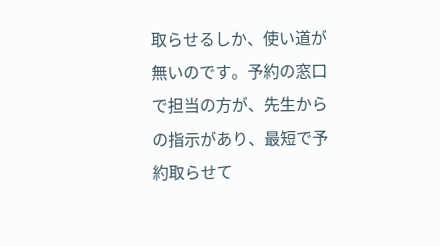取らせるしか、使い道が無いのです。予約の窓口で担当の方が、先生からの指示があり、最短で予約取らせて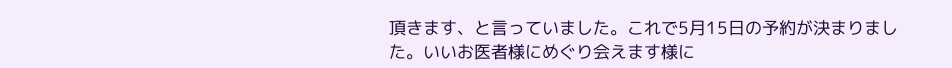頂きます、と言っていました。これで5月15日の予約が決まりました。いいお医者様にめぐり会えます様に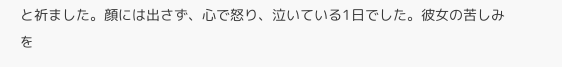と祈ました。顔には出さず、心で怒り、泣いている1日でした。彼女の苦しみを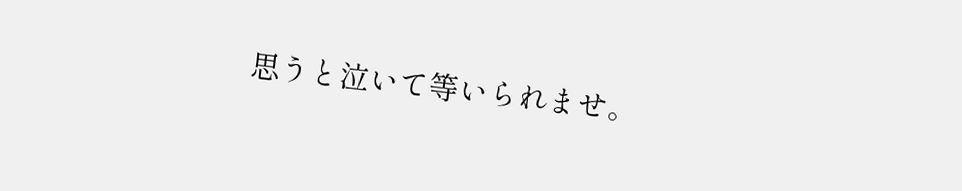思うと泣いて等いられませ。